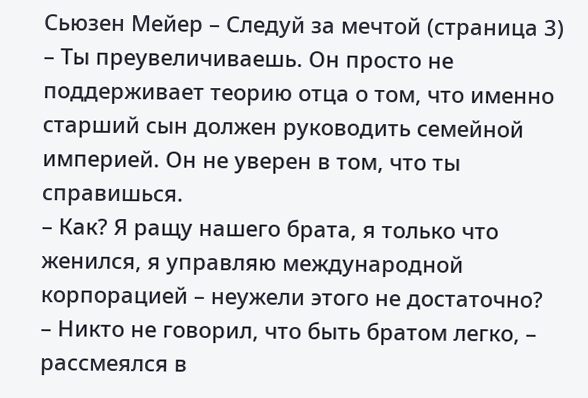Сьюзен Мейер – Следуй за мечтой (страница 3)
– Ты преувеличиваешь. Он просто не поддерживает теорию отца о том, что именно старший сын должен руководить семейной империей. Он не уверен в том, что ты справишься.
– Как? Я ращу нашего брата, я только что женился, я управляю международной корпорацией – неужели этого не достаточно?
– Никто не говорил, что быть братом легко, – рассмеялся в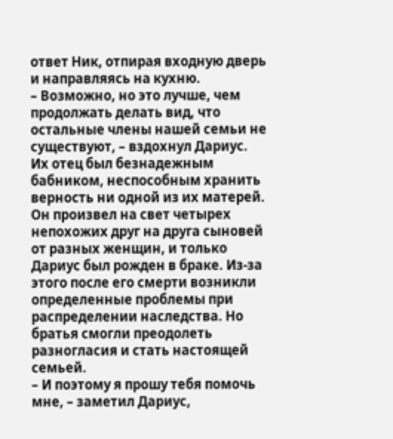ответ Ник, отпирая входную дверь и направляясь на кухню.
– Возможно, но это лучше, чем продолжать делать вид, что остальные члены нашей семьи не существуют, – вздохнул Дариус.
Их отец был безнадежным бабником, неспособным хранить верность ни одной из их матерей. Он произвел на свет четырех непохожих друг на друга сыновей от разных женщин, и только Дариус был рожден в браке. Из-за этого после его смерти возникли определенные проблемы при распределении наследства. Но братья смогли преодолеть разногласия и стать настоящей семьей.
– И поэтому я прошу тебя помочь мне, – заметил Дариус,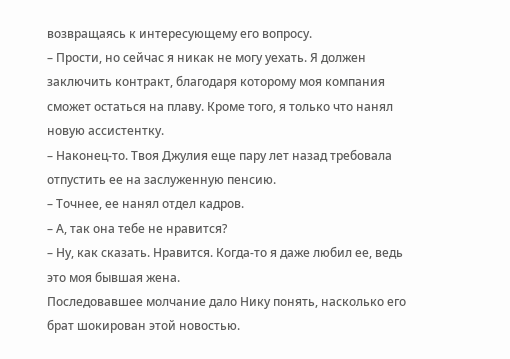возвращаясь к интересующему его вопросу.
– Прости, но сейчас я никак не могу уехать. Я должен заключить контракт, благодаря которому моя компания сможет остаться на плаву. Кроме того, я только что нанял новую ассистентку.
– Наконец-то. Твоя Джулия еще пару лет назад требовала отпустить ее на заслуженную пенсию.
– Точнее, ее нанял отдел кадров.
– А, так она тебе не нравится?
– Ну, как сказать. Нравится. Когда-то я даже любил ее, ведь это моя бывшая жена.
Последовавшее молчание дало Нику понять, насколько его брат шокирован этой новостью.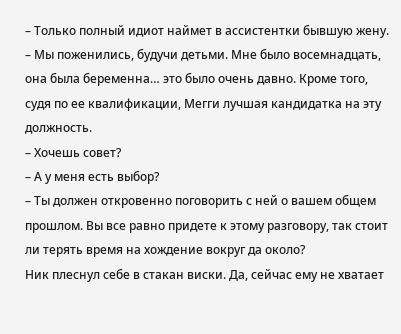– Только полный идиот наймет в ассистентки бывшую жену.
– Мы поженились, будучи детьми. Мне было восемнадцать, она была беременна… это было очень давно. Кроме того, судя по ее квалификации, Мегги лучшая кандидатка на эту должность.
– Хочешь совет?
– А у меня есть выбор?
– Ты должен откровенно поговорить с ней о вашем общем прошлом. Вы все равно придете к этому разговору, так стоит ли терять время на хождение вокруг да около?
Ник плеснул себе в стакан виски. Да, сейчас ему не хватает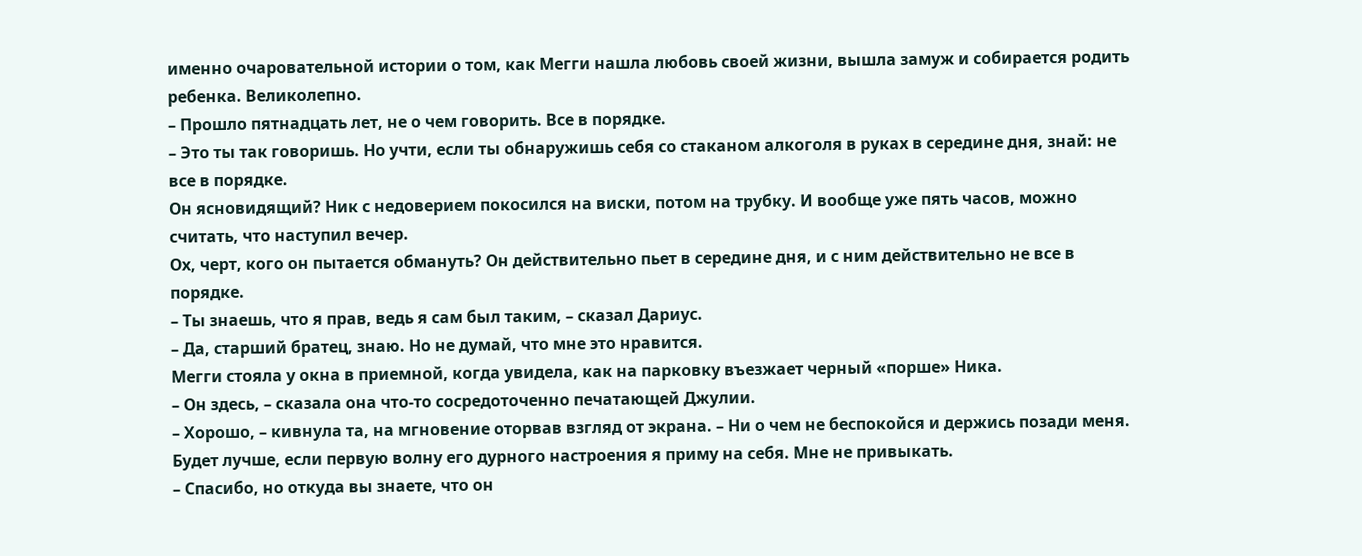именно очаровательной истории о том, как Мегги нашла любовь своей жизни, вышла замуж и собирается родить ребенка. Великолепно.
– Прошло пятнадцать лет, не о чем говорить. Все в порядке.
– Это ты так говоришь. Но учти, если ты обнаружишь себя со стаканом алкоголя в руках в середине дня, знай: не все в порядке.
Он ясновидящий? Ник с недоверием покосился на виски, потом на трубку. И вообще уже пять часов, можно считать, что наступил вечер.
Ох, черт, кого он пытается обмануть? Он действительно пьет в середине дня, и с ним действительно не все в порядке.
– Ты знаешь, что я прав, ведь я сам был таким, – сказал Дариус.
– Да, старший братец, знаю. Но не думай, что мне это нравится.
Мегги стояла у окна в приемной, когда увидела, как на парковку въезжает черный «порше» Ника.
– Он здесь, – сказала она что-то сосредоточенно печатающей Джулии.
– Хорошо, – кивнула та, на мгновение оторвав взгляд от экрана. – Ни о чем не беспокойся и держись позади меня. Будет лучше, если первую волну его дурного настроения я приму на себя. Мне не привыкать.
– Спасибо, но откуда вы знаете, что он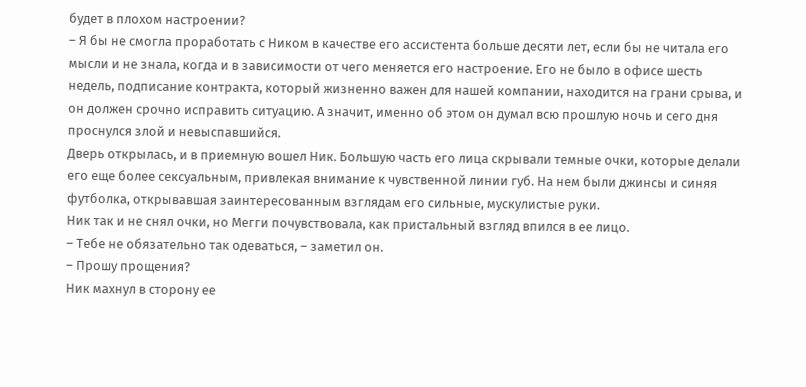будет в плохом настроении?
– Я бы не смогла проработать с Ником в качестве его ассистента больше десяти лет, если бы не читала его мысли и не знала, когда и в зависимости от чего меняется его настроение. Его не было в офисе шесть недель, подписание контракта, который жизненно важен для нашей компании, находится на грани срыва, и он должен срочно исправить ситуацию. А значит, именно об этом он думал всю прошлую ночь и сего дня проснулся злой и невыспавшийся.
Дверь открылась, и в приемную вошел Ник. Большую часть его лица скрывали темные очки, которые делали его еще более сексуальным, привлекая внимание к чувственной линии губ. На нем были джинсы и синяя футболка, открывавшая заинтересованным взглядам его сильные, мускулистые руки.
Ник так и не снял очки, но Мегги почувствовала, как пристальный взгляд впился в ее лицо.
– Тебе не обязательно так одеваться, – заметил он.
– Прошу прощения?
Ник махнул в сторону ее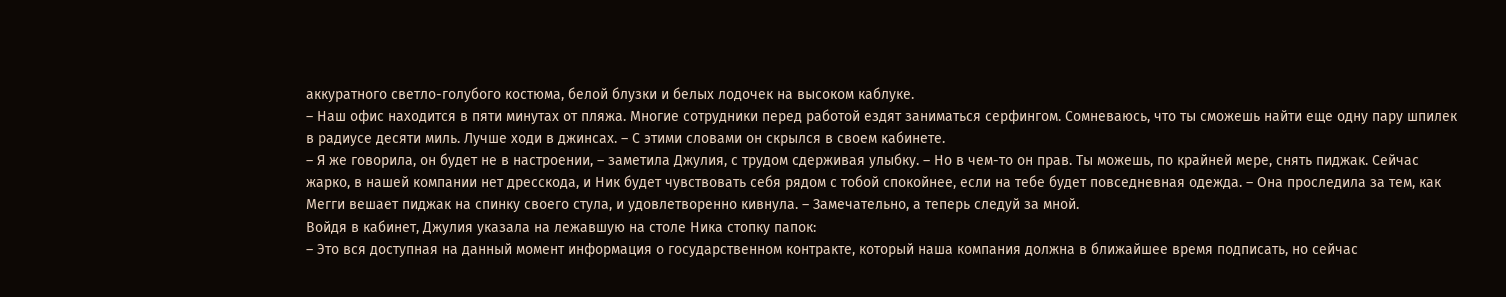аккуратного светло-голубого костюма, белой блузки и белых лодочек на высоком каблуке.
– Наш офис находится в пяти минутах от пляжа. Многие сотрудники перед работой ездят заниматься серфингом. Сомневаюсь, что ты сможешь найти еще одну пару шпилек в радиусе десяти миль. Лучше ходи в джинсах. – С этими словами он скрылся в своем кабинете.
– Я же говорила, он будет не в настроении, – заметила Джулия, с трудом сдерживая улыбку. – Но в чем-то он прав. Ты можешь, по крайней мере, снять пиджак. Сейчас жарко, в нашей компании нет дресскода, и Ник будет чувствовать себя рядом с тобой спокойнее, если на тебе будет повседневная одежда. – Она проследила за тем, как Мегги вешает пиджак на спинку своего стула, и удовлетворенно кивнула. – Замечательно, а теперь следуй за мной.
Войдя в кабинет, Джулия указала на лежавшую на столе Ника стопку папок:
– Это вся доступная на данный момент информация о государственном контракте, который наша компания должна в ближайшее время подписать, но сейчас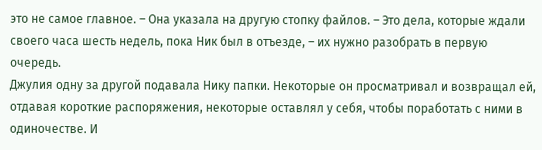это не самое главное. – Она указала на другую стопку файлов. – Это дела, которые ждали своего часа шесть недель, пока Ник был в отъезде, – их нужно разобрать в первую очередь.
Джулия одну за другой подавала Нику папки. Некоторые он просматривал и возвращал ей, отдавая короткие распоряжения, некоторые оставлял у себя, чтобы поработать с ними в одиночестве. И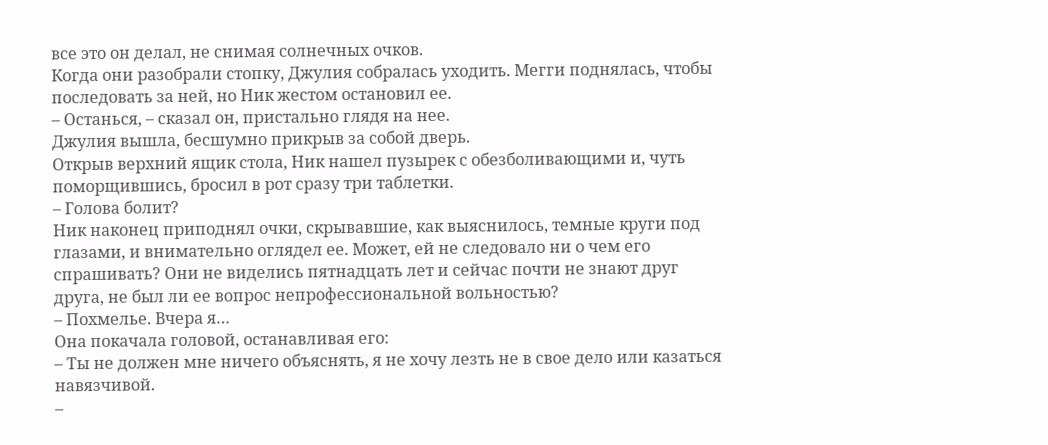все это он делал, не снимая солнечных очков.
Когда они разобрали стопку, Джулия собралась уходить. Мегги поднялась, чтобы последовать за ней, но Ник жестом остановил ее.
– Останься, – сказал он, пристально глядя на нее.
Джулия вышла, бесшумно прикрыв за собой дверь.
Открыв верхний ящик стола, Ник нашел пузырек с обезболивающими и, чуть поморщившись, бросил в рот сразу три таблетки.
– Голова болит?
Ник наконец приподнял очки, скрывавшие, как выяснилось, темные круги под глазами, и внимательно оглядел ее. Может, ей не следовало ни о чем его спрашивать? Они не виделись пятнадцать лет и сейчас почти не знают друг друга, не был ли ее вопрос непрофессиональной вольностью?
– Похмелье. Вчера я…
Она покачала головой, останавливая его:
– Ты не должен мне ничего объяснять, я не хочу лезть не в свое дело или казаться навязчивой.
–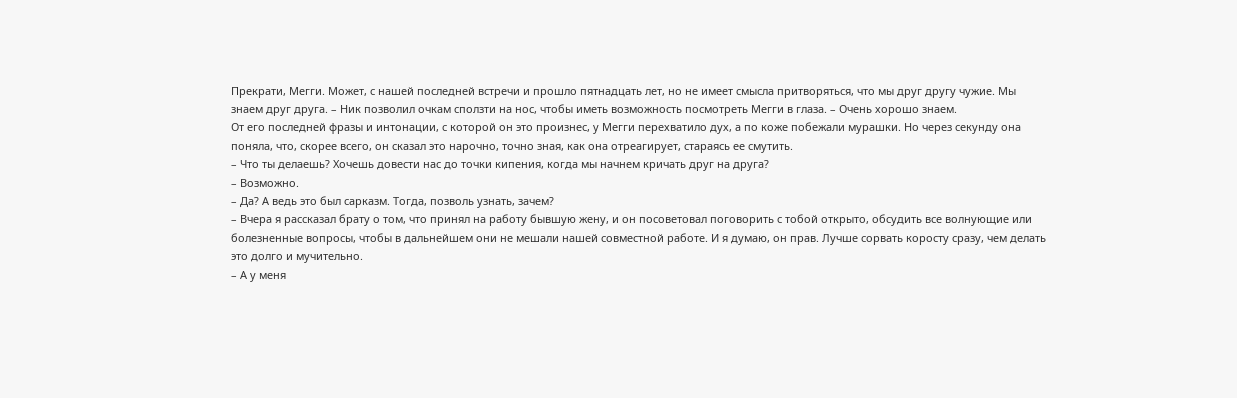Прекрати, Мегги. Может, с нашей последней встречи и прошло пятнадцать лет, но не имеет смысла притворяться, что мы друг другу чужие. Мы знаем друг друга. – Ник позволил очкам сползти на нос, чтобы иметь возможность посмотреть Мегги в глаза. – Очень хорошо знаем.
От его последней фразы и интонации, с которой он это произнес, у Мегги перехватило дух, а по коже побежали мурашки. Но через секунду она поняла, что, скорее всего, он сказал это нарочно, точно зная, как она отреагирует, стараясь ее смутить.
– Что ты делаешь? Хочешь довести нас до точки кипения, когда мы начнем кричать друг на друга?
– Возможно.
– Да? А ведь это был сарказм. Тогда, позволь узнать, зачем?
– Вчера я рассказал брату о том, что принял на работу бывшую жену, и он посоветовал поговорить с тобой открыто, обсудить все волнующие или болезненные вопросы, чтобы в дальнейшем они не мешали нашей совместной работе. И я думаю, он прав. Лучше сорвать коросту сразу, чем делать это долго и мучительно.
– А у меня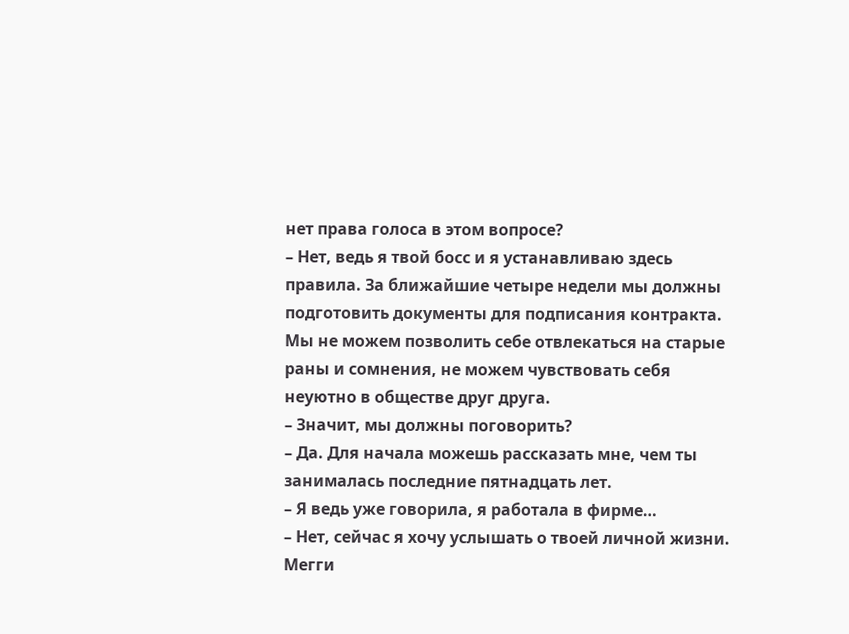нет права голоса в этом вопросе?
– Нет, ведь я твой босс и я устанавливаю здесь правила. За ближайшие четыре недели мы должны подготовить документы для подписания контракта. Мы не можем позволить себе отвлекаться на старые раны и сомнения, не можем чувствовать себя неуютно в обществе друг друга.
– Значит, мы должны поговорить?
– Да. Для начала можешь рассказать мне, чем ты занималась последние пятнадцать лет.
– Я ведь уже говорила, я работала в фирме…
– Нет, сейчас я хочу услышать о твоей личной жизни.
Мегги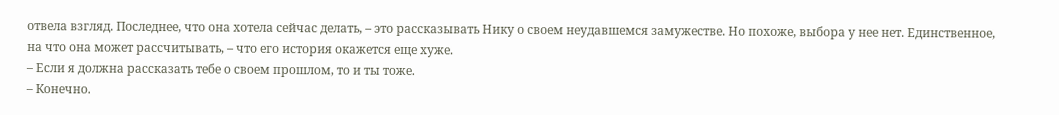отвела взгляд. Последнее, что она хотела сейчас делать, – это рассказывать Нику о своем неудавшемся замужестве. Но похоже, выбора у нее нет. Единственное, на что она может рассчитывать, – что его история окажется еще хуже.
– Если я должна рассказать тебе о своем прошлом, то и ты тоже.
– Конечно.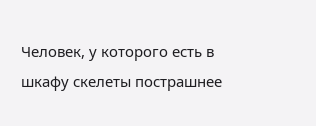Человек, у которого есть в шкафу скелеты пострашнее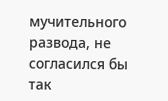мучительного развода, не согласился бы так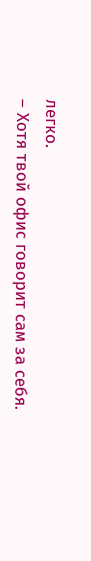легко.
– Хотя твой офис говорит сам за себя.